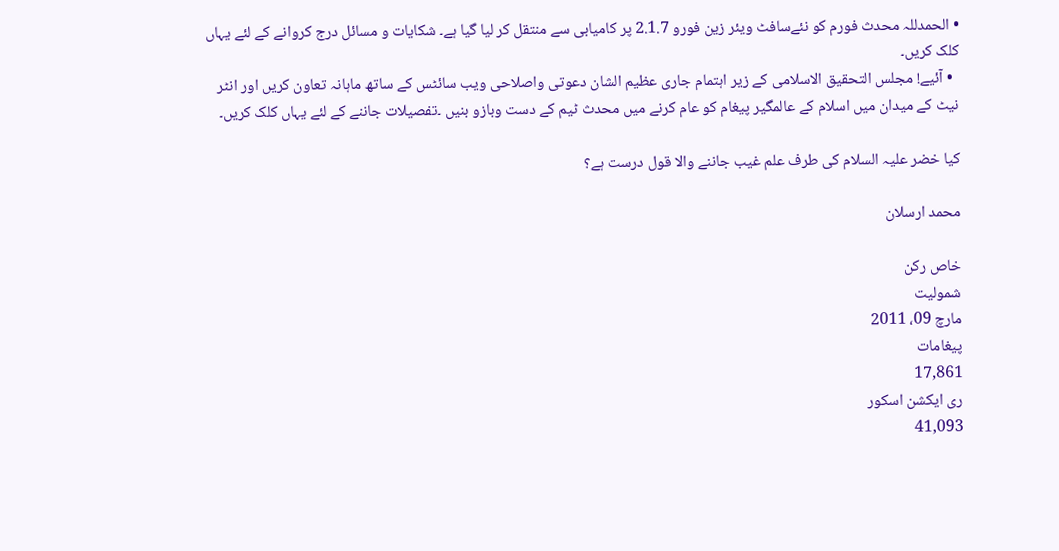• الحمدللہ محدث فورم کو نئےسافٹ ویئر زین فورو 2.1.7 پر کامیابی سے منتقل کر لیا گیا ہے۔ شکایات و مسائل درج کروانے کے لئے یہاں کلک کریں۔
  • آئیے! مجلس التحقیق الاسلامی کے زیر اہتمام جاری عظیم الشان دعوتی واصلاحی ویب سائٹس کے ساتھ ماہانہ تعاون کریں اور انٹر نیٹ کے میدان میں اسلام کے عالمگیر پیغام کو عام کرنے میں محدث ٹیم کے دست وبازو بنیں ۔تفصیلات جاننے کے لئے یہاں کلک کریں۔

کیا خضر علیہ السلام کی طرف علم غیب جاننے والا قول درست ہے؟

محمد ارسلان

خاص رکن
شمولیت
مارچ 09، 2011
پیغامات
17,861
ری ایکشن اسکور
41,093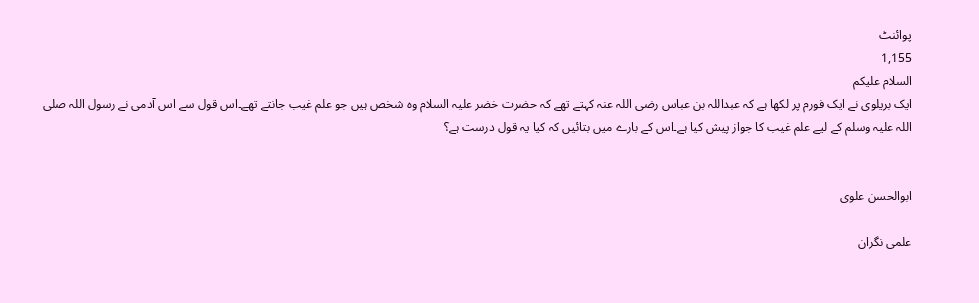پوائنٹ
1,155
السلام علیکم
ایک بریلوی نے ایک فورم پر لکھا ہے کہ عبداللہ بن عباس رضی اللہ عنہ کہتے تھے کہ حضرت خضر علیہ السلام وہ شخص ہیں جو علم غیب جانتے تھے۔اس قول سے اس آدمی نے رسول اللہ صلی اللہ علیہ وسلم کے لیے علم غیب کا جواز پیش کیا ہے۔اس کے بارے میں بتائیں کہ کیا یہ قول درست ہے؟


ابوالحسن علوی

علمی نگران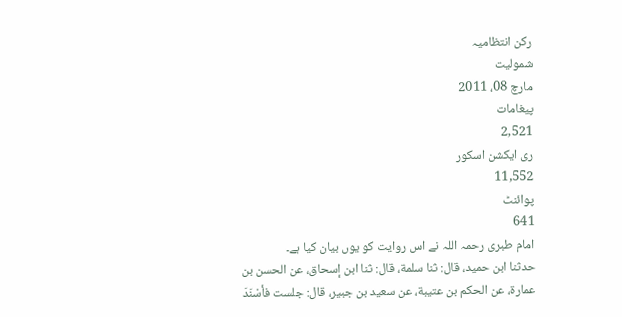رکن انتظامیہ
شمولیت
مارچ 08، 2011
پیغامات
2,521
ری ایکشن اسکور
11,552
پوائنٹ
641
امام طبری رحمہ اللہ نے اس روایت کو یوں بیان کیا ہے۔
حدثنا ابن حميد، قال: ثنا سلمة، قال: ثنا ابن إسحاق، عن الحسن بن عمارة، عن الحكم بن عتيبة، عن سعيد بن جبير، قال: جلست فأسْنَدَ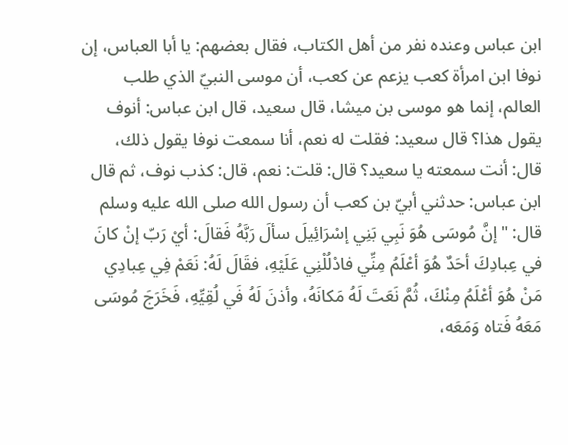ابن عباس وعنده نفر من أهل الكتاب، فقال بعضهم: يا أبا العباس، إن نوفا ابن امرأة كعب يزعم عن كعب، أن موسى النبيّ الذي طلب العالم، إنما هو موسى بن ميشا، قال سعيد، قال ابن عباس: أنوف يقول هذا؟ قال سعيد: فقلت له نعم، أنا سمعت نوفا يقول ذلك، قال: أنت سمعته يا سعيد؟ قال: قلت: نعم، قال: كذب نوف، ثم قال ابن عباس: حدثني أبيّ بن كعب أن رسول الله صلى الله عليه وسلم قال: "إنَّ مُوسَى هُوَ نَبِي بَنِي إسْرَائِيلَ سألَ رَبَّهُ فَقالَ: أيْ رَبّ إنْ كانَ في عِبادِكَ أحَدٌ هُوَ أعْلَمُ مِنِّي فادْلُلْنِي عَلَيْهِ، فقَالَ لَهُ: نَعَمْ فِي عِبادِي مَنْ هُوَ أعْلَمُ مِنْكَ، ثُمَّ نَعَتَ لَهُ مَكانَهُ، وأذنَ لَهُ فَي لُقِيِّهِ، فَخَرَجَ مُوسَى مَعَهُ فَتاه وَمَعَه،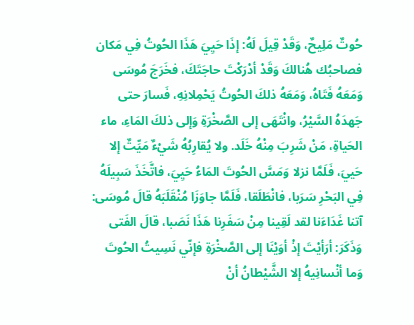حُوتٌ مَلِيحٌ، وَقَدْ قِيلَ لَهُ: إذَا حَيِيَ هَذَا الحُوتُ فِي مَكان فصاحبُك هُنالكَ وَقَدْ أدْرَكْتَ حاجَتَكَ، فخَرَجَ مُوسَى وَمَعَهُ فَتَاهُ، وَمَعَهُ ذلكَ الحُوتُ يَحْمِلانِهِ، فَسارَ حتى جَهدَهُ السَّيْرُ، وانْتَهَى إلى الصَّخْرَةِ وَإلى ذلكَ المَاءِ، ماء الحَياةِ، مَنْ شَرِبَ مِنْهُ خَلَد. ولا يُقارِبُهُ شَيْءٌ مَيِّتٌ إلا حَييَ، فَلَمَّا نزلا وَمَسَّ الحُوتَ المَاءُ حَيِيَ، فاتَّخَذَ سَبِيلَهُ فِي البَحْرِ سَرَبا، فانْطَلَقا، فَلَمَّا جاوَزَا مُنْقَلَبَهُ قالَ مُوسَى: آتنا غَدَاءَنا لقد لَقِينا مِنْ سَفَرِنا هَذَا نَصَبا، قالَ الفَتى وَذَكَرَ: أرَأيْتَ إذْ أوَيْنَا إلى الصَّخْرَةِ فإنّي نَسِيتُ الحُوتَ وَما أنْسانِيهُ إلا الشَّيْطانُ أنْ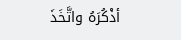أذْكُرَهُ واتَّخَذَ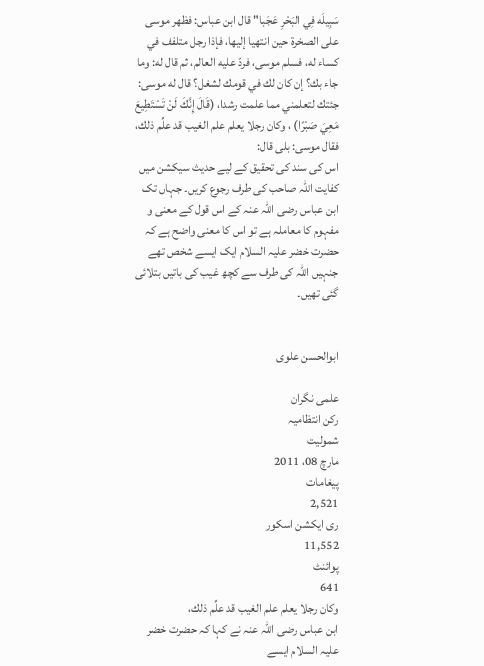سَبِيلَه فِي البَحْرِ عَجَبا" قال ابن عباس: فظهر موسى على الصخرة حين انتهيا إليها، فإذا رجل متلفف في كساء له، فسلم موسى، فردّ عليه العالم، ثم قال له: وما جاء بك؟ إن كان لك في قومك لشغل؟ قال له موسى: جئتك لتعلمني مما علمت رشدا، (قَالَ إِنَّكَ لَنْ تَسْتَطِيعَ مَعِيَ صَبْرًا) ، وكان رجلا يعلم علم الغيب قد علِّم ذلك، فقال موسى: بلى قال:
اس کی سند کی تحقیق کے لیے حدیث سیکشن میں کفایت اللہ صاحب کی طرف رجوع کریں۔ جہاں تک ابن عباس رضی اللہ عنہ کے اس قول کے معنی و مفہوم کا معاملہ ہے تو اس کا معنی واضح ہے کہ حضرت خضر علیہ السلام ایک ایسے شخص تھے جنہیں اللہ کی طرف سے کچھ غیب کی باتیں بتلائی گئی تھیں۔


ابوالحسن علوی

علمی نگران
رکن انتظامیہ
شمولیت
مارچ 08، 2011
پیغامات
2,521
ری ایکشن اسکور
11,552
پوائنٹ
641
وكان رجلا يعلم علم الغيب قد علِّم ذلك،
ابن عباس رضی اللہ عنہ نے کہا کہ حضرت خضر علیہ السلام ایسے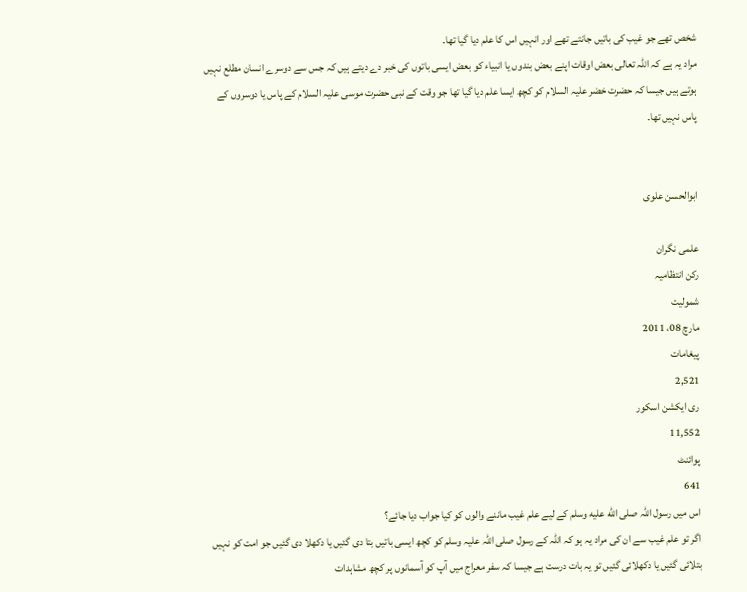شخص تھے جو غیب کی باتیں جانتے تھے اور انہیں اس کا علم دیا گیا تھا۔
مراد یہ ہے کہ اللہ تعالی بعض اوقات اپنے بعض بندوں یا انبیاء کو بعض ایسی باتوں کی خبر دے دیتے ہیں کہ جس سے دوسرے انسان مطلع نہیں ہوتے ہیں جیسا کہ حضرت خضر علیہ السلام کو کچھ ایسا علم دیا گیا تھا جو وقت کے نبی حضرت موسی علیہ السلام کے پاس یا دوسروں کے پاس نہیں تھا۔


ابوالحسن علوی

علمی نگران
رکن انتظامیہ
شمولیت
مارچ 08، 2011
پیغامات
2,521
ری ایکشن اسکور
11,552
پوائنٹ
641
اس میں رسول اللہ صلى الله عليه وسلم کے لیے علم غیب ماننے والوں کو کیا جواب دیا جائے؟
اگر تو علم غیب سے ان کی مراد یہ ہو کہ اللہ کے رسول صلی اللہ علیہ وسلم کو کچھ ایسی باتیں بتا دی گئیں یا دکھلا دی گئیں جو امت کو نہیں بتلائی گئیں یا دکھلائی گئیں تو یہ بات درست ہے جیسا کہ سفر معراج میں آپ کو آسمانوں پر کچھ مشاہدات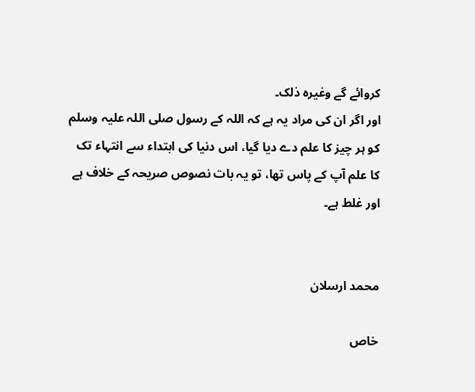کروائے گے وغیرہ ذلک۔
اور اگر ان کی مراد یہ ہے کہ اللہ کے رسول صلی اللہ علیہ وسلم کو ہر چیز کا علم دے دیا گیا، اس دنیا کی ابتداء سے انتہاء تک کا علم آپ کے پاس تھا، تو یہ بات نصوص صریحہ کے خلاف ہے اور غلط ہے۔


محمد ارسلان

خاص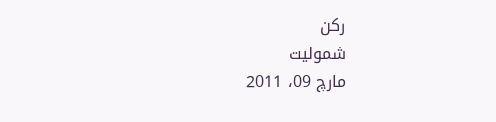رکن
شمولیت
مارچ 09، 2011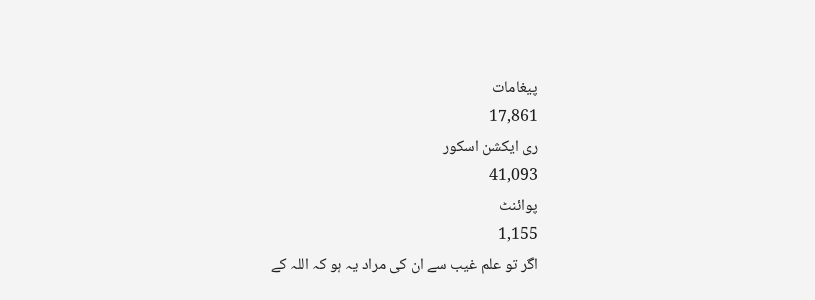پیغامات
17,861
ری ایکشن اسکور
41,093
پوائنٹ
1,155
اگر تو علم غیب سے ان کی مراد یہ ہو کہ اللہ کے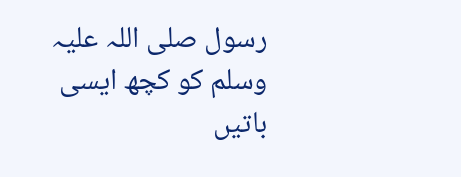رسول صلی اللہ علیہ وسلم کو کچھ ایسی باتیں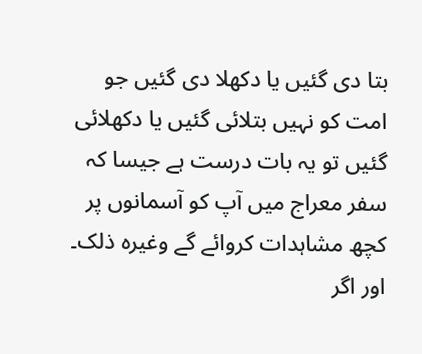بتا دی گئیں یا دکھلا دی گئیں جو امت کو نہیں بتلائی گئیں یا دکھلائی گئیں تو یہ بات درست ہے جیسا کہ سفر معراج میں آپ کو آسمانوں پر کچھ مشاہدات کروائے گے وغیرہ ذلک۔
اور اگر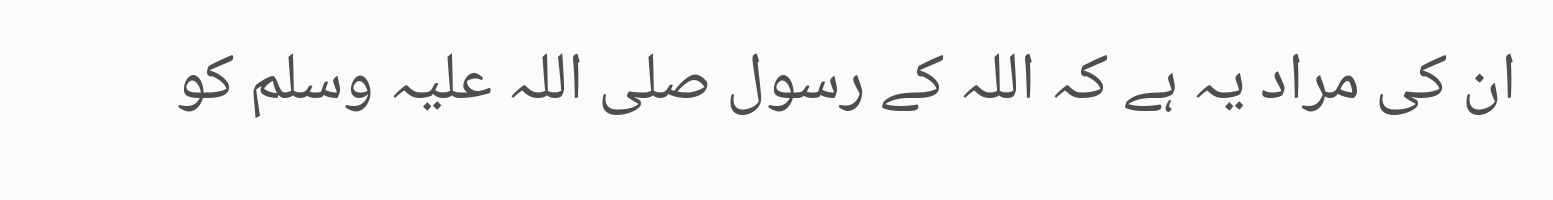ان کی مراد یہ ہے کہ اللہ کے رسول صلی اللہ علیہ وسلم کو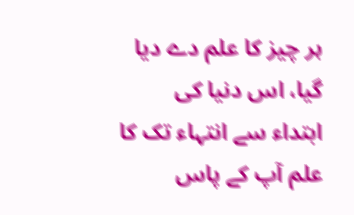ہر چیز کا علم دے دیا گیا، اس دنیا کی ابتداء سے انتہاء تک کا علم آپ کے پاس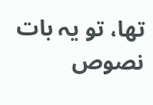تھا، تو یہ بات نصوص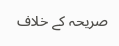صریحہ کے خلاف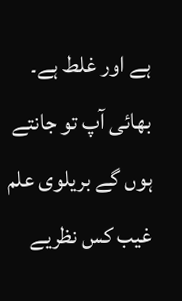ہے اور غلط ہے۔
بھائی آپ تو جانتے ہوں گے بریلوی علم غیب کس نظریے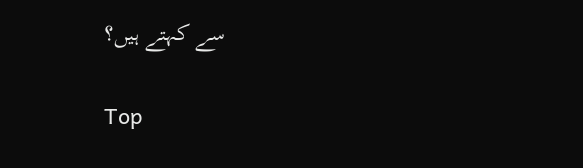سے کہتے ہیں؟

Top